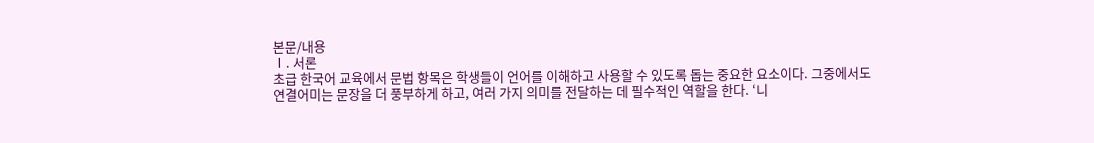본문/내용
Ⅰ. 서론
초급 한국어 교육에서 문법 항목은 학생들이 언어를 이해하고 사용할 수 있도록 돕는 중요한 요소이다. 그중에서도 연결어미는 문장을 더 풍부하게 하고, 여러 가지 의미를 전달하는 데 필수적인 역할을 한다. ‘니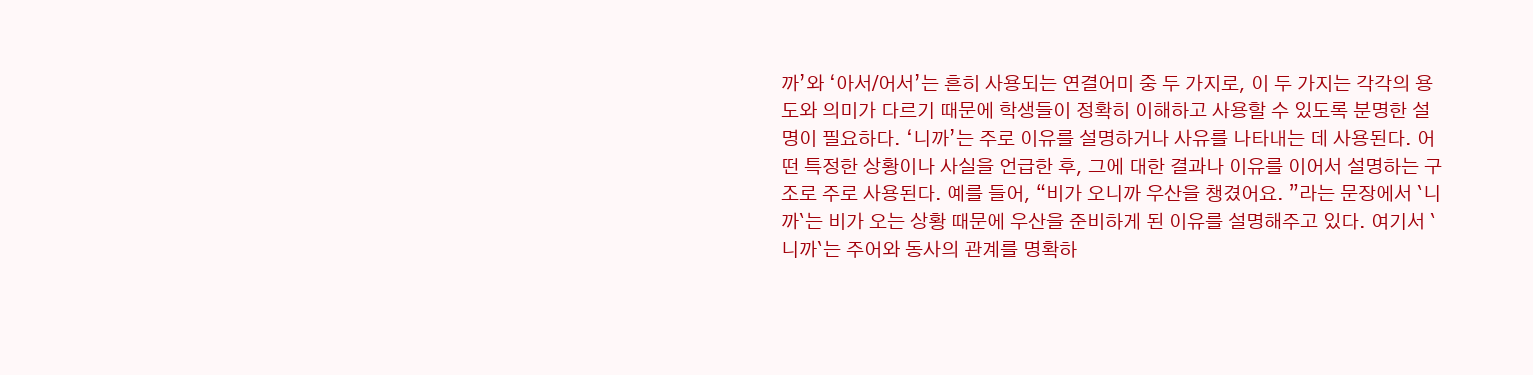까’와 ‘아서/어서’는 흔히 사용되는 연결어미 중 두 가지로, 이 두 가지는 각각의 용도와 의미가 다르기 때문에 학생들이 정확히 이해하고 사용할 수 있도록 분명한 설명이 필요하다. ‘니까’는 주로 이유를 설명하거나 사유를 나타내는 데 사용된다. 어떤 특정한 상황이나 사실을 언급한 후, 그에 대한 결과나 이유를 이어서 설명하는 구조로 주로 사용된다. 예를 들어, “비가 오니까 우산을 챙겼어요. ”라는 문장에서 `니까`는 비가 오는 상황 때문에 우산을 준비하게 된 이유를 설명해주고 있다. 여기서 `니까`는 주어와 동사의 관계를 명확하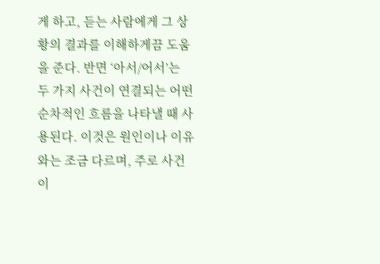게 하고, 듣는 사람에게 그 상황의 결과를 이해하게끔 도움을 준다. 반면 ‘아서/어서’는 두 가지 사건이 연결되는 어떤 순차적인 흐름을 나타낼 때 사용된다. 이것은 원인이나 이유와는 조금 다르며, 주로 사건이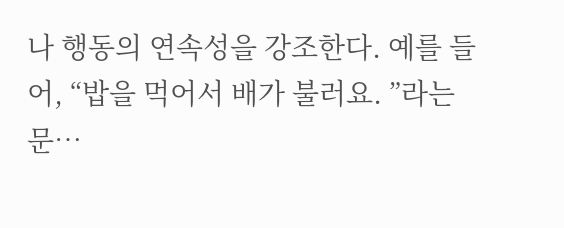나 행동의 연속성을 강조한다. 예를 들어, “밥을 먹어서 배가 불러요. ”라는 문…